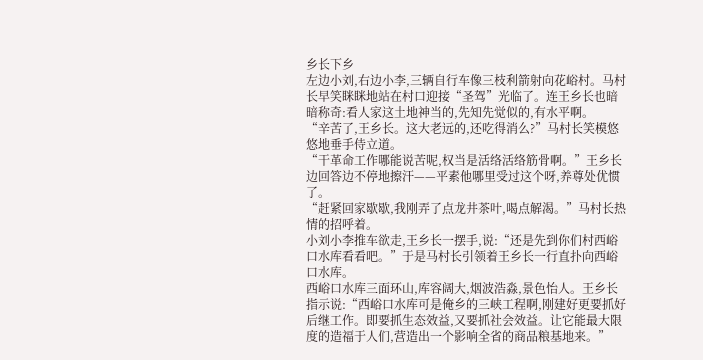乡长下乡
左边小刘,右边小李,三辆自行车像三枝利箭射向花峪村。马村长早笑眯眯地站在村口迎接“圣驾”光临了。连王乡长也暗暗称奇:看人家这土地神当的,先知先觉似的,有水平啊。
“辛苦了,王乡长。这大老远的,还吃得消么?”马村长笑模悠悠地垂手侍立道。
“干革命工作哪能说苦呢,权当是活络活络筋骨啊。”王乡长边回答边不停地擦汗——平素他哪里受过这个呀,养尊处优惯了。
“赶紧回家歇歇,我刚弄了点龙井茶叶,喝点解渴。”马村长热情的招呼着。
小刘小李推车欲走,王乡长一摆手,说:“还是先到你们村西峪口水库看看吧。”于是马村长引领着王乡长一行直扑向西峪口水库。
西峪口水库三面环山,库容阔大,烟波浩淼,景色怡人。王乡长指示说:“西峪口水库可是俺乡的三峡工程啊,刚建好更要抓好后继工作。即要抓生态效益,又要抓社会效益。让它能最大限度的造福于人们,营造出一个影响全省的商品粮基地来。”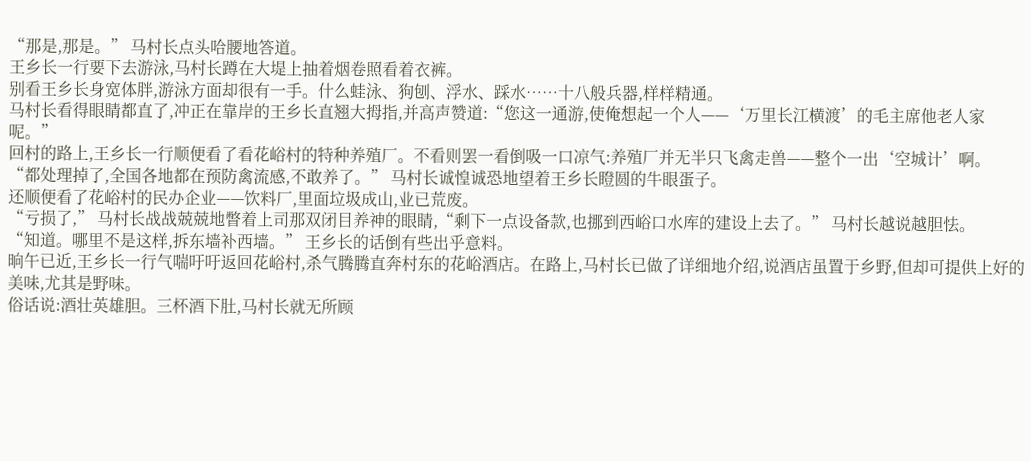“那是,那是。” 马村长点头哈腰地答道。
王乡长一行要下去游泳,马村长蹲在大堤上抽着烟卷照看着衣裤。
别看王乡长身宽体胖,游泳方面却很有一手。什么蛙泳、狗刨、浮水、踩水……十八般兵器,样样精通。
马村长看得眼睛都直了,冲正在靠岸的王乡长直翘大拇指,并高声赞道:“您这一通游,使俺想起一个人——‘万里长江横渡’的毛主席他老人家呢。”
回村的路上,王乡长一行顺便看了看花峪村的特种养殖厂。不看则罢一看倒吸一口凉气:养殖厂并无半只飞禽走兽——整个一出‘空城计’啊。
“都处理掉了,全国各地都在预防禽流感,不敢养了。” 马村长诚惶诚恐地望着王乡长瞪圆的牛眼蛋子。
还顺便看了花峪村的民办企业——饮料厂,里面垃圾成山,业已荒废。
“亏损了,” 马村长战战兢兢地瞥着上司那双闭目养神的眼睛,“剩下一点设备款,也挪到西峪口水库的建设上去了。” 马村长越说越胆怯。
“知道。哪里不是这样,拆东墙补西墙。” 王乡长的话倒有些出乎意料。
晌午已近,王乡长一行气喘吁吁返回花峪村,杀气腾腾直奔村东的花峪酒店。在路上,马村长已做了详细地介绍,说酒店虽置于乡野,但却可提供上好的美味,尤其是野味。
俗话说:酒壮英雄胆。三杯酒下肚,马村长就无所顾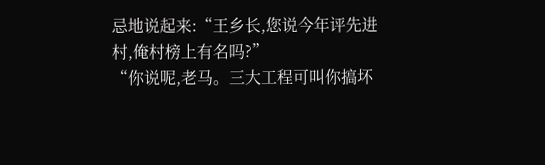忌地说起来:“王乡长,您说今年评先进村,俺村榜上有名吗?”
“你说呢,老马。三大工程可叫你搞坏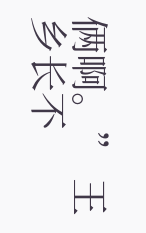俩啊。” 王乡长不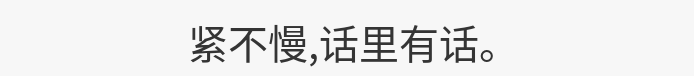紧不慢,话里有话。